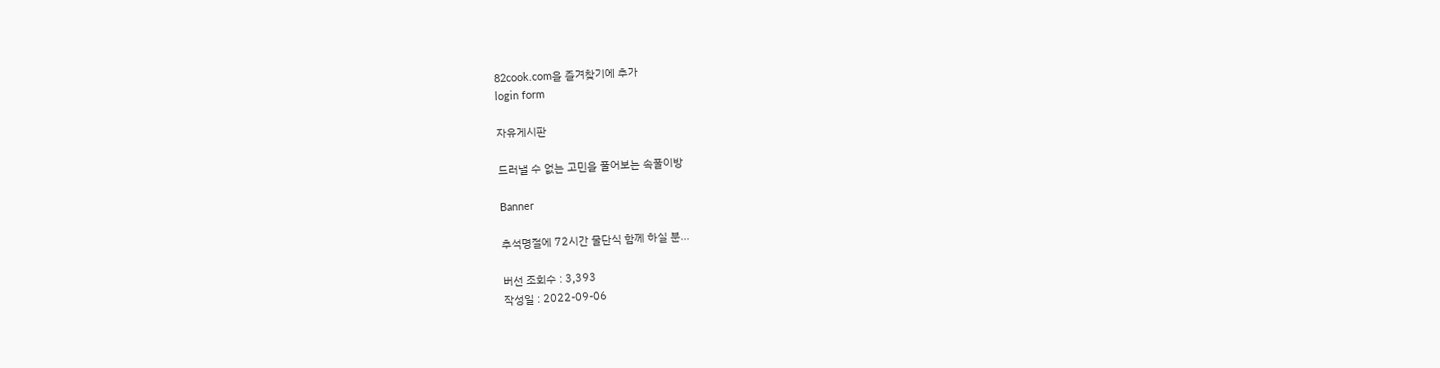82cook.com을 즐겨찾기에 추가
login form

자유게시판

드러낼 수 없는 고민을 풀어보는 속풀이방

Banner

추석명절에 72시간 물단식 함께 하실 분...

버선 조회수 : 3,393
작성일 : 2022-09-06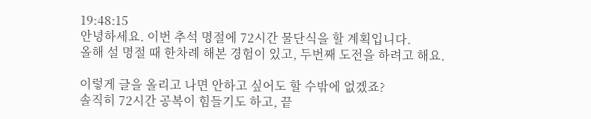19:48:15
안녕하세요. 이번 추석 명절에 72시간 물단식을 할 계획입니다.
올해 설 명절 때 한차례 해본 경험이 있고, 두번째 도전을 하려고 해요.

이렇게 글을 올리고 나면 안하고 싶어도 할 수밖에 없겠죠?
솔직히 72시간 공복이 힘들기도 하고, 끝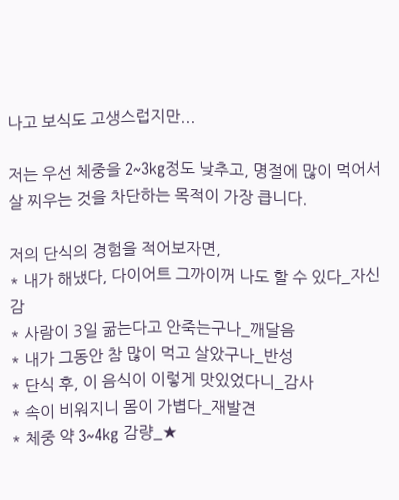나고 보식도 고생스럽지만...

저는 우선 체중을 2~3kg정도 낮추고, 명절에 많이 먹어서 살 찌우는 것을 차단하는 목적이 가장 큽니다.

저의 단식의 경험을 적어보자면,
* 내가 해냈다, 다이어트 그까이꺼 나도 할 수 있다_자신감
* 사람이 3일 굶는다고 안죽는구나_깨달음
* 내가 그동안 참 많이 먹고 살았구나_반성
* 단식 후, 이 음식이 이렇게 맛있었다니_감사
* 속이 비워지니 몸이 가볍다_재발견
* 체중 약 3~4kg 감량_★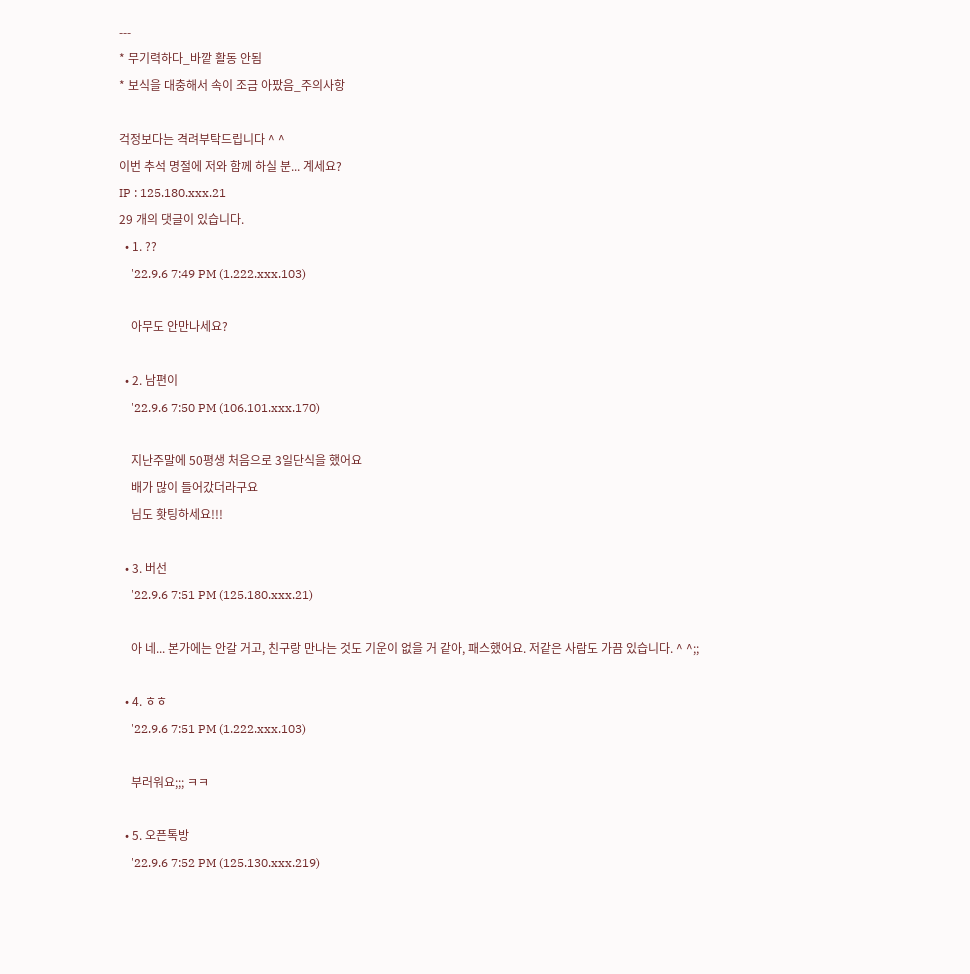---
* 무기력하다_바깥 활동 안됨
* 보식을 대충해서 속이 조금 아팠음_주의사항

걱정보다는 격려부탁드립니다 ^ ^
이번 추석 명절에 저와 함께 하실 분... 계세요?
IP : 125.180.xxx.21
29 개의 댓글이 있습니다.
  • 1. ??
    '22.9.6 7:49 PM (1.222.xxx.103)

    아무도 안만나세요?

  • 2. 남편이
    '22.9.6 7:50 PM (106.101.xxx.170)

    지난주말에 50평생 처음으로 3일단식을 했어요
    배가 많이 들어갔더라구요
    님도 홧팅하세요!!!

  • 3. 버선
    '22.9.6 7:51 PM (125.180.xxx.21)

    아 네... 본가에는 안갈 거고, 친구랑 만나는 것도 기운이 없을 거 같아, 패스했어요. 저같은 사람도 가끔 있습니다. ^ ^;;

  • 4. ㅎㅎ
    '22.9.6 7:51 PM (1.222.xxx.103)

    부러워요;;; ㅋㅋ

  • 5. 오픈톡방
    '22.9.6 7:52 PM (125.130.xxx.219)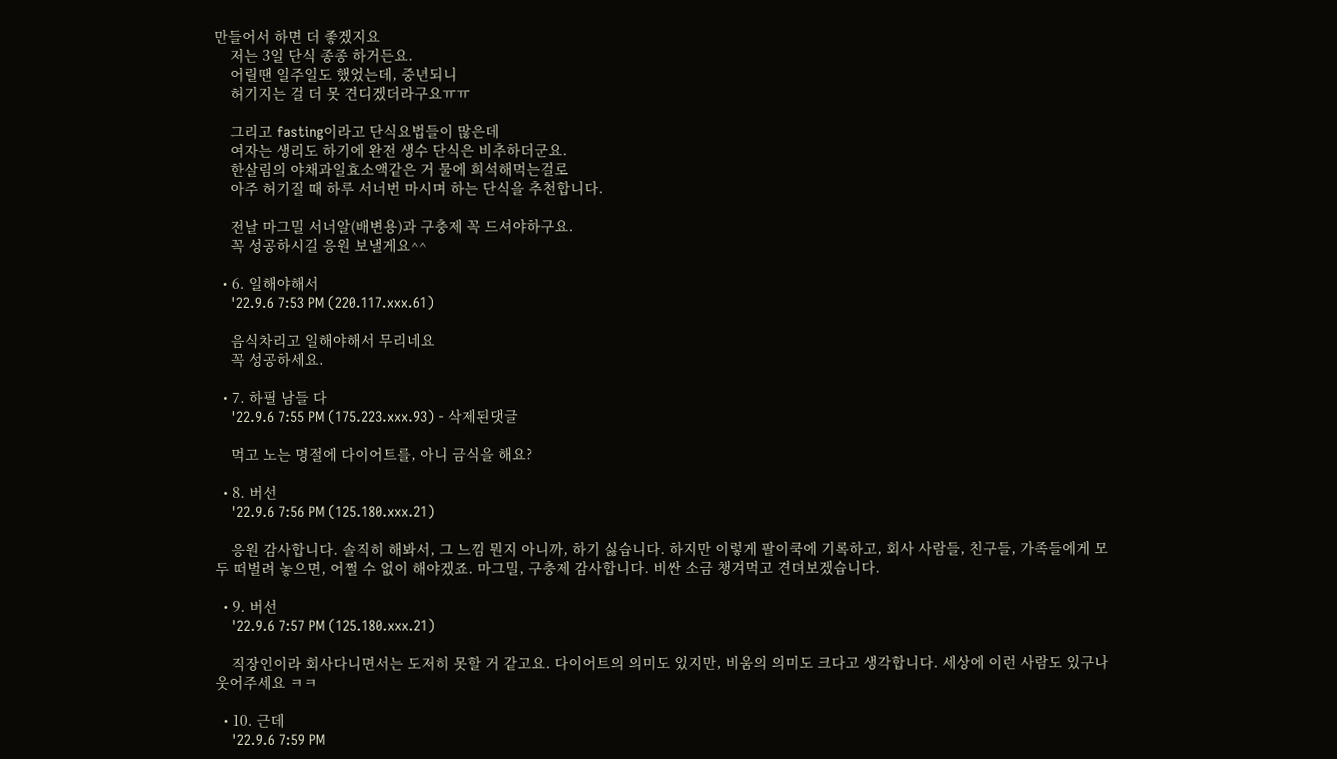만들어서 하면 더 좋겠지요
    저는 3일 단식 종종 하거든요.
    어릴땐 일주일도 했었는데, 중년되니
    허기지는 걸 더 못 견디겠더라구요ㅠㅠ

    그리고 fasting이라고 단식요법들이 많은데
    여자는 생리도 하기에 완전 생수 단식은 비추하더군요.
    한살림의 야채과일효소액같은 거 물에 희석해먹는걸로
    아주 허기질 때 하루 서너번 마시며 하는 단식을 추천합니다.

    전날 마그밀 서너알(배변용)과 구충제 꼭 드셔야하구요.
    꼭 성공하시길 응원 보낼게요^^

  • 6. 일해야해서
    '22.9.6 7:53 PM (220.117.xxx.61)

    음식차리고 일해야해서 무리네요
    꼭 성공하세요.

  • 7. 하필 남들 다
    '22.9.6 7:55 PM (175.223.xxx.93) - 삭제된댓글

    먹고 노는 명절에 다이어트를, 아니 금식을 해요?

  • 8. 버선
    '22.9.6 7:56 PM (125.180.xxx.21)

    응원 감사합니다. 솔직히 해봐서, 그 느낌 뭔지 아니까, 하기 싫습니다. 하지만 이렇게 팔이쿡에 기록하고, 회사 사람들, 친구들, 가족들에게 모두 떠벌려 놓으면, 어쩔 수 없이 해야겠죠. 마그밀, 구충제 감사합니다. 비싼 소금 챙겨먹고 견뎌보겠습니다.

  • 9. 버선
    '22.9.6 7:57 PM (125.180.xxx.21)

    직장인이라 회사다니면서는 도저히 못할 거 같고요. 다이어트의 의미도 있지만, 비움의 의미도 크다고 생각합니다. 세상에 이런 사람도 있구나 웃어주세요 ㅋㅋ

  • 10. 근데
    '22.9.6 7:59 PM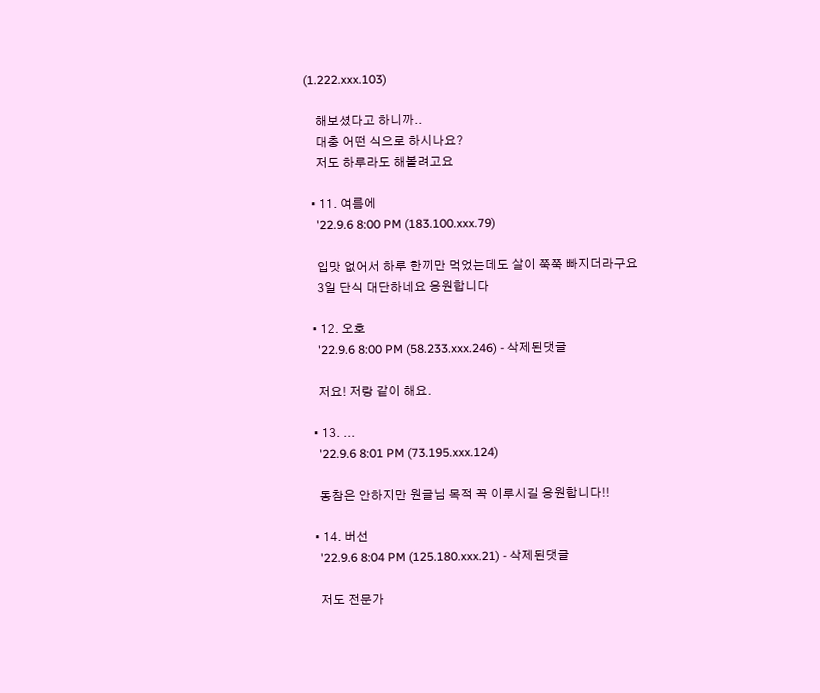(1.222.xxx.103)

    해보셨다고 하니까..
    대충 어떤 식으로 하시나요?
    저도 하루라도 해볼려고요

  • 11. 여름에
    '22.9.6 8:00 PM (183.100.xxx.79)

    입맛 없어서 하루 한끼만 먹었는데도 살이 쭉쭉 빠지더라구요
    3일 단식 대단하네요 응원합니다

  • 12. 오호
    '22.9.6 8:00 PM (58.233.xxx.246) - 삭제된댓글

    저요! 저랑 같이 해요.

  • 13. ...
    '22.9.6 8:01 PM (73.195.xxx.124)

    동참은 안하지만 원글님 목적 꼭 이루시길 응원합니다!!

  • 14. 버선
    '22.9.6 8:04 PM (125.180.xxx.21) - 삭제된댓글

    저도 전문가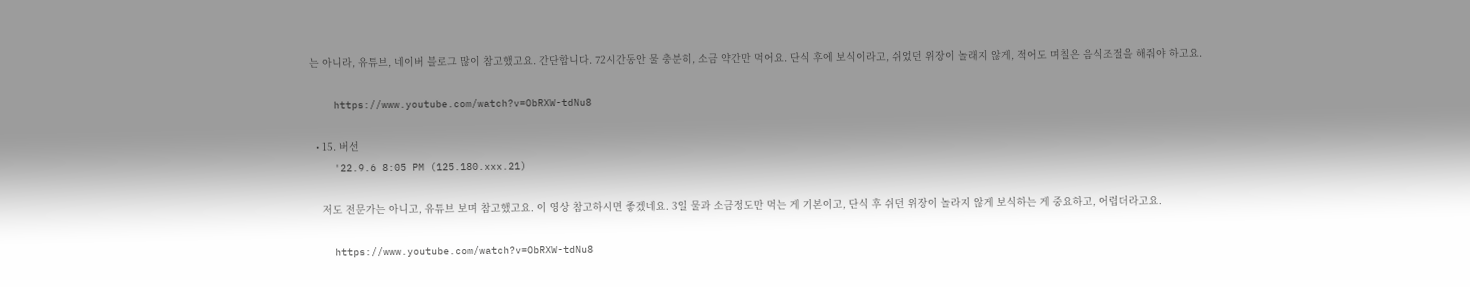는 아니라, 유튜브, 네이버 블로그 많이 참고했고요. 간단합니다. 72시간동안 물 충분히, 소금 약간만 먹어요. 단식 후에 보식이라고, 쉬었던 위장이 놀래지 않게, 적어도 며칠은 음식조절을 해줘야 하고요.

    https://www.youtube.com/watch?v=ObRXW-tdNu8

  • 15. 버선
    '22.9.6 8:05 PM (125.180.xxx.21)

    저도 전문가는 아니고, 유튜브 보며 참고했고요. 이 영상 참고하시면 좋겠네요. 3일 물과 소금정도만 먹는 게 기본이고, 단식 후 쉬던 위장이 놀라지 않게 보식하는 게 중요하고, 어렵더라고요.

    https://www.youtube.com/watch?v=ObRXW-tdNu8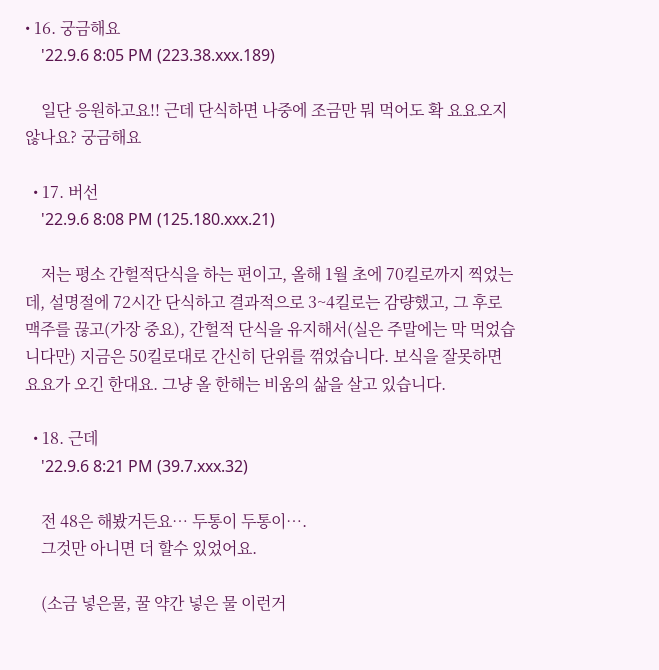• 16. 궁금해요
    '22.9.6 8:05 PM (223.38.xxx.189)

    일단 응원하고요!! 근데 단식하면 나중에 조금만 뭐 먹어도 확 요요오지 않나요? 궁금해요

  • 17. 버선
    '22.9.6 8:08 PM (125.180.xxx.21)

    저는 평소 간헐적단식을 하는 편이고, 올해 1월 초에 70킬로까지 찍었는데, 설명절에 72시간 단식하고 결과적으로 3~4킬로는 감량했고, 그 후로 맥주를 끊고(가장 중요), 간헐적 단식을 유지해서(실은 주말에는 막 먹었습니다만) 지금은 50킬로대로 간신히 단위를 꺾었습니다. 보식을 잘못하면 요요가 오긴 한대요. 그냥 올 한해는 비움의 삶을 살고 있습니다.

  • 18. 근데
    '22.9.6 8:21 PM (39.7.xxx.32)

    전 48은 해봤거든요… 두통이 두통이….
    그것만 아니면 더 할수 있었어요.

    (소금 넣은물, 꿀 약간 넣은 물 이런거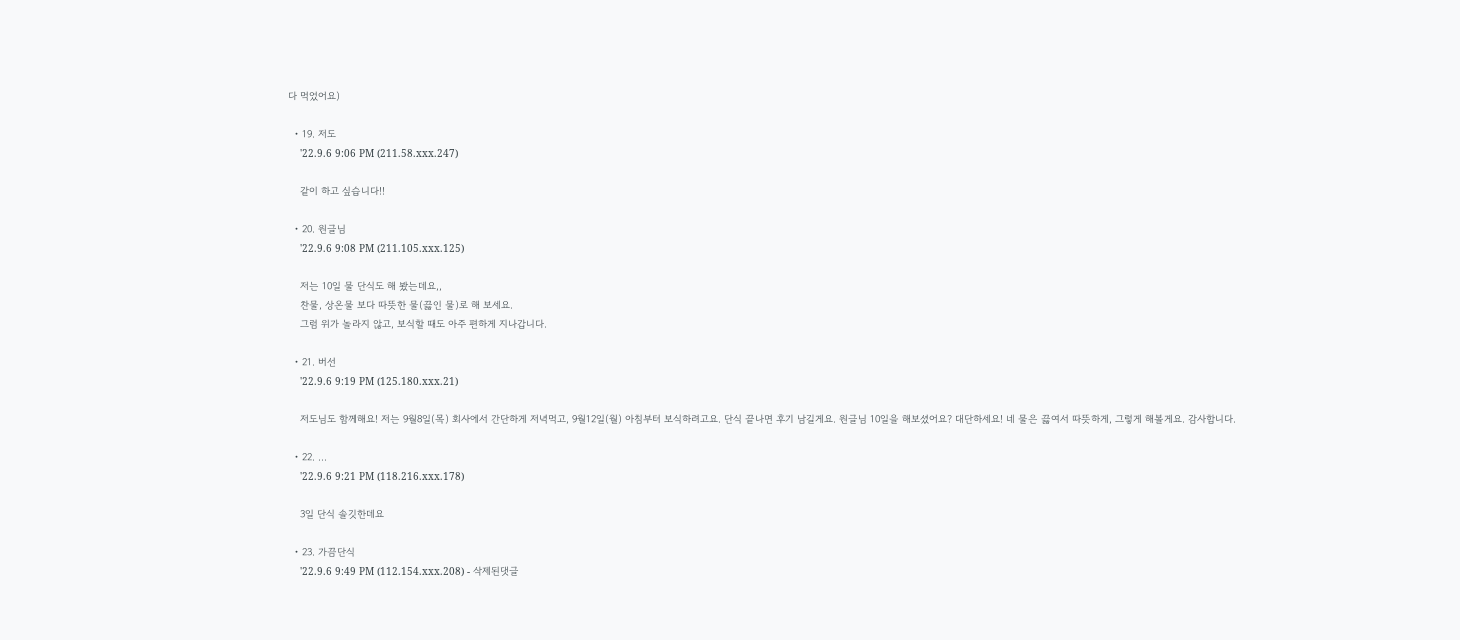다 먹었어요)

  • 19. 저도
    '22.9.6 9:06 PM (211.58.xxx.247)

    같이 하고 싶습니다!!

  • 20. 원글님
    '22.9.6 9:08 PM (211.105.xxx.125)

    저는 10일 물 단식도 해 봤는데요,,
    찬물, 상온물 보다 따뜻한 물(끓인 물)로 해 보세요.
    그럼 위가 놀라지 않고, 보식할 때도 아주 편하게 지나갑니다.

  • 21. 버선
    '22.9.6 9:19 PM (125.180.xxx.21)

    저도님도 함께해요! 저는 9월8일(목) 회사에서 간단하게 저녁먹고, 9월12일(월) 아침부터 보식하려고요. 단식 끝나면 후기 남길게요. 원글님 10일을 해보셨어요? 대단하세요! 네 물은 끓여서 따뜻하게, 그렇게 해볼게요. 감사합니다.

  • 22. ...
    '22.9.6 9:21 PM (118.216.xxx.178)

    3일 단식 솔깃한데요

  • 23. 가끔단식
    '22.9.6 9:49 PM (112.154.xxx.208) - 삭제된댓글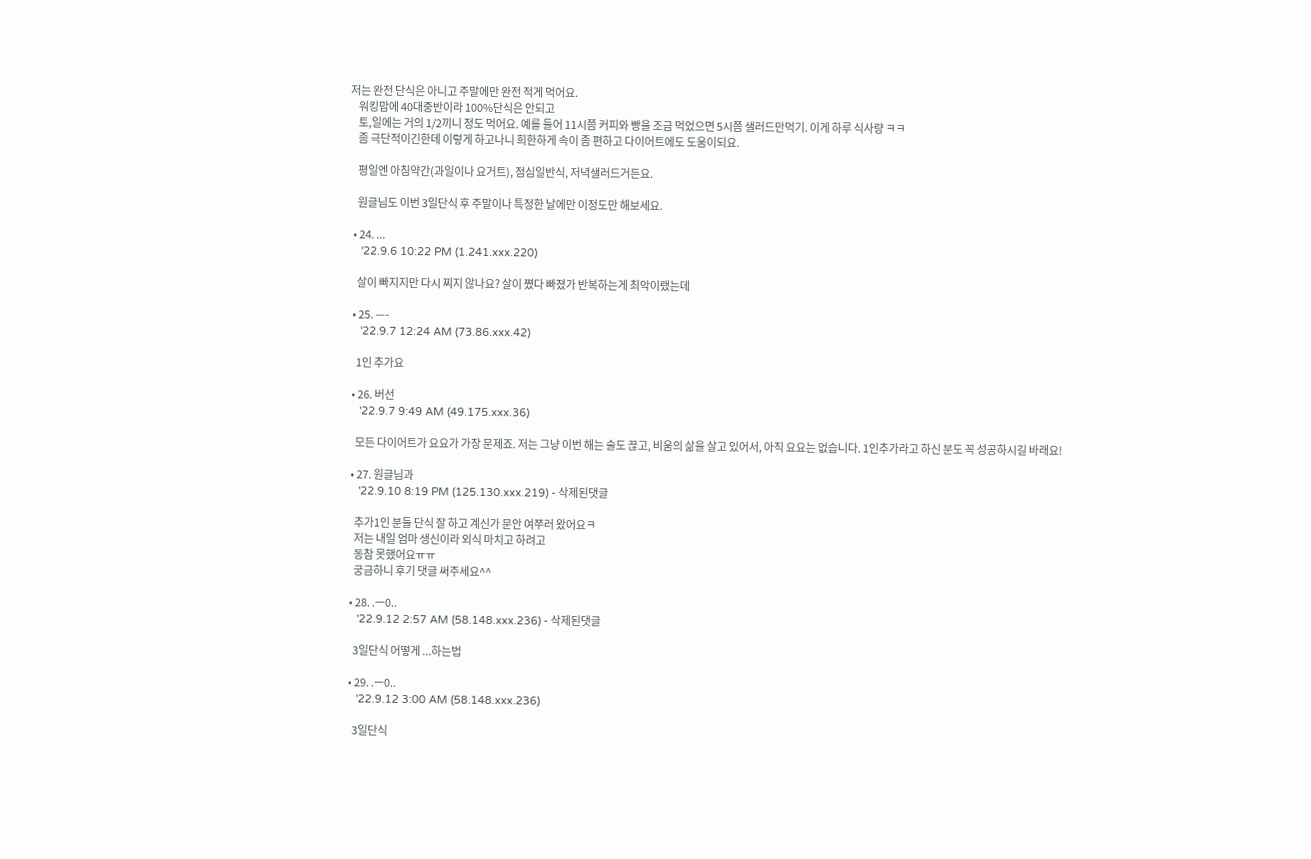저는 완전 단식은 아니고 주말에만 완전 적게 먹어요.
    워킹맘에 40대중반이라 100%단식은 안되고
    토,일에는 거의 1/2끼니 정도 먹어요. 예를 들어 11시쯤 커피와 빵을 조금 먹었으면 5시쯤 샐러드만먹기. 이게 하루 식사량 ㅋㅋ
    좀 극단적이긴한데 이렇게 하고나니 희한하게 속이 좀 편하고 다이어트에도 도움이되요.

    평일엔 아침약간(과일이나 요거트), 점심일반식, 저녁샐러드거든요.

    원글님도 이번 3일단식 후 주말이나 특정한 날에만 이정도만 해보세요.

  • 24. ...
    '22.9.6 10:22 PM (1.241.xxx.220)

    살이 빠지지만 다시 찌지 않나요? 살이 쪘다 빠졌가 반복하는게 최악이랬는데

  • 25. —-
    '22.9.7 12:24 AM (73.86.xxx.42)

    1인 추가요

  • 26. 버선
    '22.9.7 9:49 AM (49.175.xxx.36)

    모든 다이어트가 요요가 가장 문제죠. 저는 그냥 이번 해는 술도 끊고, 비움의 삶을 살고 있어서, 아직 요요는 없습니다. 1인추가라고 하신 분도 꼭 성공하시길 바래요!

  • 27. 원글님과
    '22.9.10 8:19 PM (125.130.xxx.219) - 삭제된댓글

    추가1인 분들 단식 잘 하고 계신가 문안 여쭈러 왔어요ㅋ
    저는 내일 엄마 생신이라 외식 마치고 하려고
    동참 못했어요ㅠㅠ
    궁금하니 후기 댓글 써주세요^^

  • 28. .ㅡ0..
    '22.9.12 2:57 AM (58.148.xxx.236) - 삭제된댓글

    3일단식 어떻게 ...하는법

  • 29. .ㅡ0..
    '22.9.12 3:00 AM (58.148.xxx.236)

    3일단식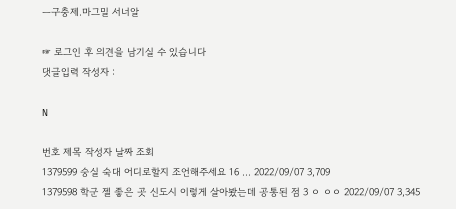ㅡ구충제.마그밀 서너알

☞ 로그인 후 의견을 남기실 수 있습니다
댓글입력 작성자 :

N

번호 제목 작성자 날짜 조회
1379599 숭실 숙대 어디로할지 조언해주세요 16 ... 2022/09/07 3,709
1379598 학군 젤 좋은 곳 신도시 이렇게 살아봤는데 공통된 점 3 ㅇ ㅇㅇ 2022/09/07 3,345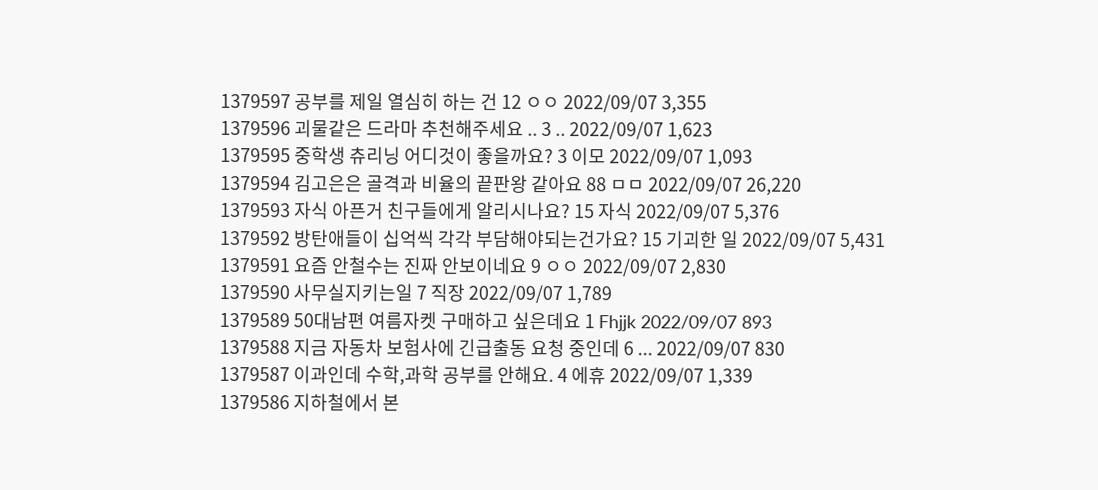1379597 공부를 제일 열심히 하는 건 12 ㅇㅇ 2022/09/07 3,355
1379596 괴물같은 드라마 추천해주세요 .. 3 .. 2022/09/07 1,623
1379595 중학생 츄리닝 어디것이 좋을까요? 3 이모 2022/09/07 1,093
1379594 김고은은 골격과 비율의 끝판왕 같아요 88 ㅁㅁ 2022/09/07 26,220
1379593 자식 아픈거 친구들에게 알리시나요? 15 자식 2022/09/07 5,376
1379592 방탄애들이 십억씩 각각 부담해야되는건가요? 15 기괴한 일 2022/09/07 5,431
1379591 요즘 안철수는 진짜 안보이네요 9 ㅇㅇ 2022/09/07 2,830
1379590 사무실지키는일 7 직장 2022/09/07 1,789
1379589 50대남편 여름자켓 구매하고 싶은데요 1 Fhjjk 2022/09/07 893
1379588 지금 자동차 보험사에 긴급출동 요청 중인데 6 ... 2022/09/07 830
1379587 이과인데 수학,과학 공부를 안해요. 4 에휴 2022/09/07 1,339
1379586 지하철에서 본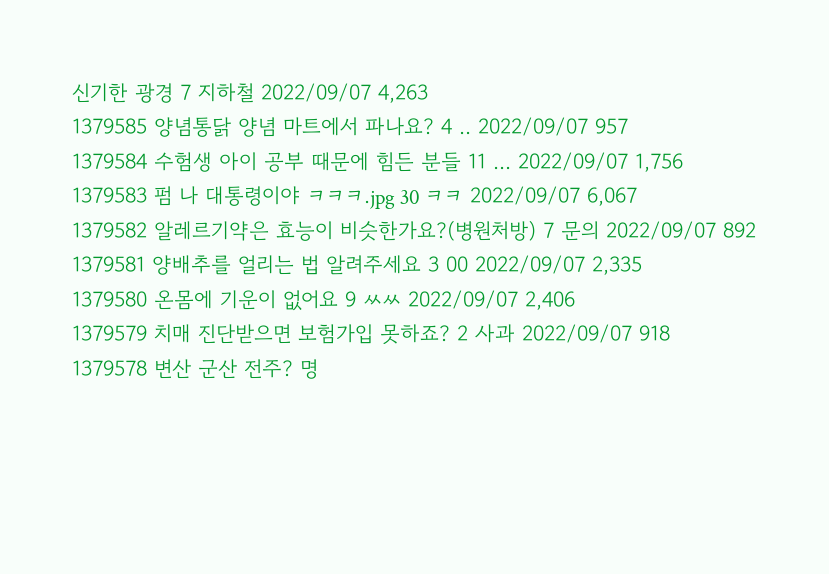신기한 광경 7 지하철 2022/09/07 4,263
1379585 양념통닭 양념 마트에서 파나요? 4 .. 2022/09/07 957
1379584 수험생 아이 공부 때문에 힘든 분들 11 ... 2022/09/07 1,756
1379583 펌 나 대통령이야 ㅋㅋㅋ.jpg 30 ㅋㅋ 2022/09/07 6,067
1379582 알레르기약은 효능이 비슷한가요?(병원처방) 7 문의 2022/09/07 892
1379581 양배추를 얼리는 법 알려주세요 3 00 2022/09/07 2,335
1379580 온몸에 기운이 없어요 9 ㅆㅆ 2022/09/07 2,406
1379579 치매 진단받으면 보험가입 못하죠? 2 사과 2022/09/07 918
1379578 변산 군산 전주? 명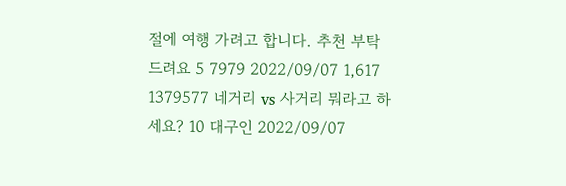절에 여행 가려고 합니다. 추천 부탁드려요 5 7979 2022/09/07 1,617
1379577 네거리 vs 사거리 뭐라고 하세요? 10 대구인 2022/09/07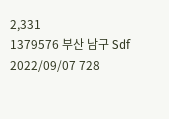2,331
1379576 부산 남구 Sdf 2022/09/07 728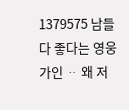1379575 남들 다 좋다는 영웅 가인 ᆢ 왜 저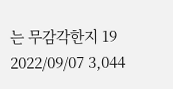는 무감각한지 19 2022/09/07 3,044